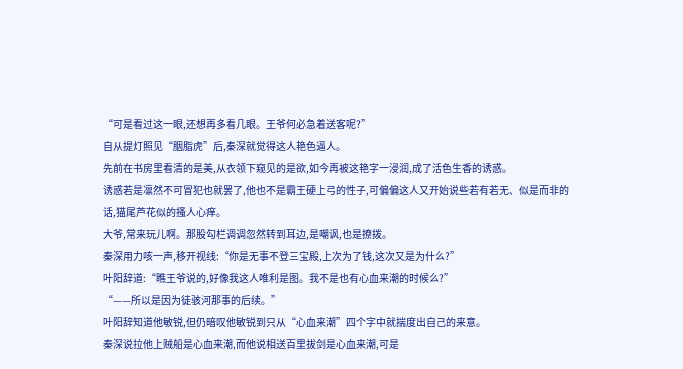“可是看过这一眼,还想再多看几眼。王爷何必急着送客呢?”
自从提灯照见“胭脂虎”后,秦深就觉得这人艳色逼人。
先前在书房里看清的是美,从衣领下窥见的是欲,如今再被这艳字一浸润,成了活色生香的诱惑。
诱惑若是凛然不可冒犯也就罢了,他也不是霸王硬上弓的性子,可偏偏这人又开始说些若有若无、似是而非的话,猫尾芦花似的搔人心痒。
大爷,常来玩儿啊。那股勾栏调调忽然转到耳边,是嘲讽,也是撩拨。
秦深用力咳一声,移开视线:“你是无事不登三宝殿,上次为了钱,这次又是为什么?”
叶阳辞道:“瞧王爷说的,好像我这人唯利是图。我不是也有心血来潮的时候么?”
“——所以是因为徒骇河那事的后续。”
叶阳辞知道他敏锐,但仍暗叹他敏锐到只从“心血来潮”四个字中就揣度出自己的来意。
秦深说拉他上贼船是心血来潮,而他说相送百里拔剑是心血来潮,可是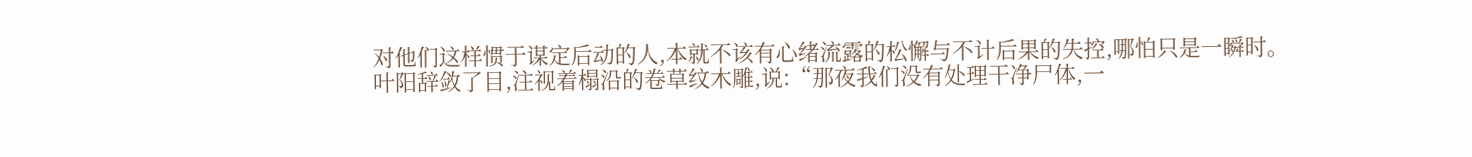对他们这样惯于谋定后动的人,本就不该有心绪流露的松懈与不计后果的失控,哪怕只是一瞬时。
叶阳辞敛了目,注视着榻沿的卷草纹木雕,说:“那夜我们没有处理干净尸体,一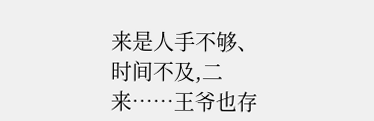来是人手不够、时间不及,二来……王爷也存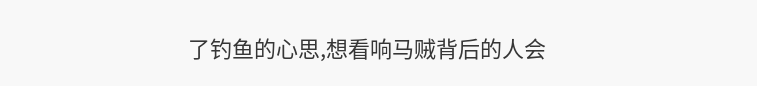了钓鱼的心思,想看响马贼背后的人会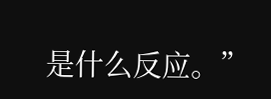是什么反应。”